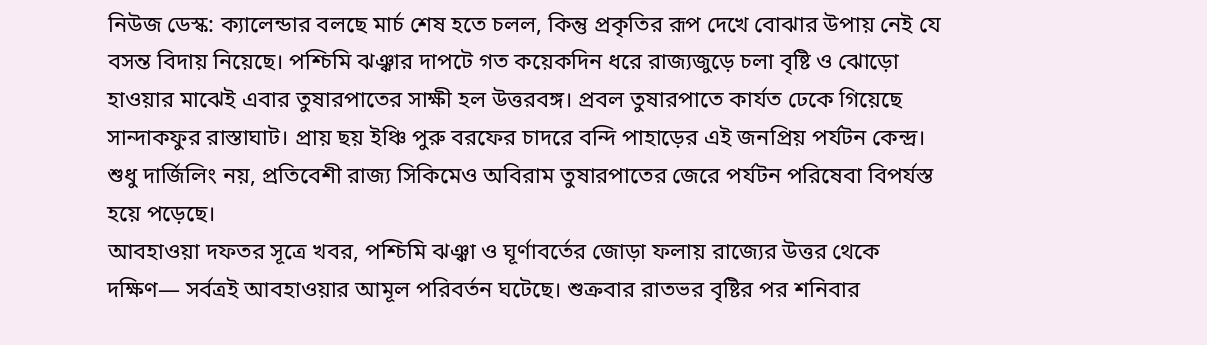নিউজ ডেস্ক: ক্যালেন্ডার বলছে মার্চ শেষ হতে চলল, কিন্তু প্রকৃতির রূপ দেখে বোঝার উপায় নেই যে বসন্ত বিদায় নিয়েছে। পশ্চিমি ঝঞ্ঝার দাপটে গত কয়েকদিন ধরে রাজ্যজুড়ে চলা বৃষ্টি ও ঝোড়ো হাওয়ার মাঝেই এবার তুষারপাতের সাক্ষী হল উত্তরবঙ্গ। প্রবল তুষারপাতে কার্যত ঢেকে গিয়েছে সান্দাকফুর রাস্তাঘাট। প্রায় ছয় ইঞ্চি পুরু বরফের চাদরে বন্দি পাহাড়ের এই জনপ্রিয় পর্যটন কেন্দ্র। শুধু দার্জিলিং নয়, প্রতিবেশী রাজ্য সিকিমেও অবিরাম তুষারপাতের জেরে পর্যটন পরিষেবা বিপর্যস্ত হয়ে পড়েছে।
আবহাওয়া দফতর সূত্রে খবর, পশ্চিমি ঝঞ্ঝা ও ঘূর্ণাবর্তের জোড়া ফলায় রাজ্যের উত্তর থেকে দক্ষিণ— সর্বত্রই আবহাওয়ার আমূল পরিবর্তন ঘটেছে। শুক্রবার রাতভর বৃষ্টির পর শনিবার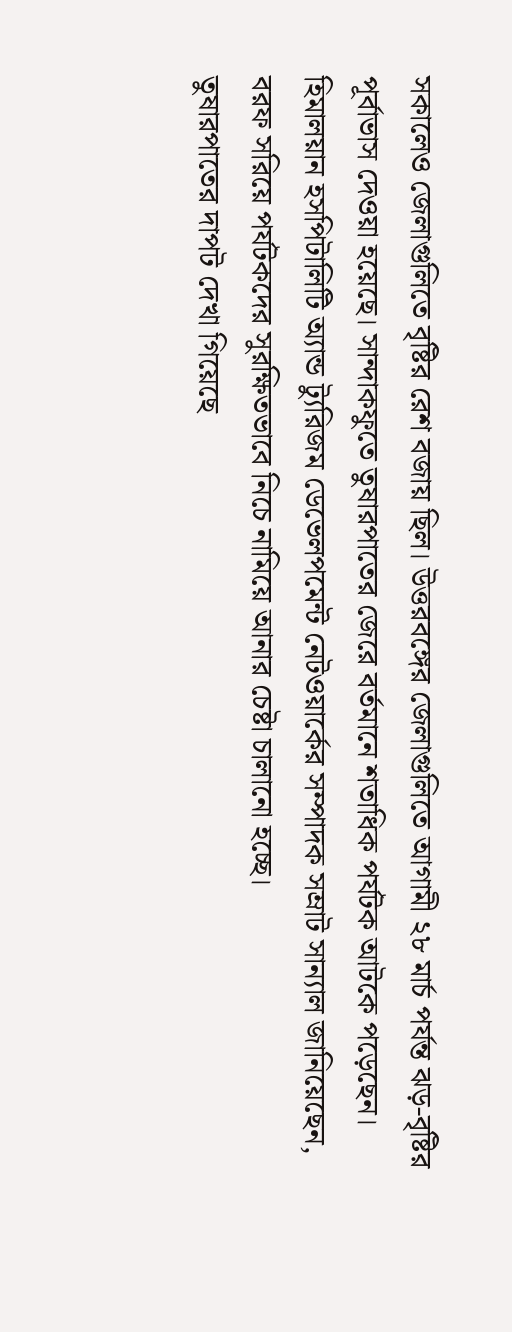সকালেও জেলাগুলিতে বৃষ্টির রেশ বজায় ছিল। উত্তরবঙ্গের জেলাগুলিতে আগামী ২৮ মার্চ পর্যন্ত ঝড়-বৃষ্টির পূর্বাভাস দেওয়া হয়েছে। সান্দাকফুতে তুষারপাতের জেরে বর্তমানে শতাধিক পর্যটক আটকে পড়েছেন। হিমালয়ান হসপিটালিটি অ্যান্ড ট্যুরিজম ডেভেলপমেন্ট নেটওয়ার্কের সম্পাদক সম্রাট সান্যাল জানিয়েছেন, বরফ সরিয়ে পর্যটকদের সুরক্ষিতভাবে নিচে নামিয়ে আনার চেষ্টা চালানো হচ্ছে।
তুষারপাতের দাপট দেখা গিয়েছে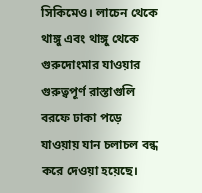সিকিমেও। লাচেন থেকে থাঙ্গু এবং থাঙ্গু থেকে গুরুদোংমার যাওয়ার গুরুত্বপূর্ণ রাস্তাগুলি বরফে ঢাকা পড়ে যাওয়ায় যান চলাচল বন্ধ করে দেওয়া হয়েছে।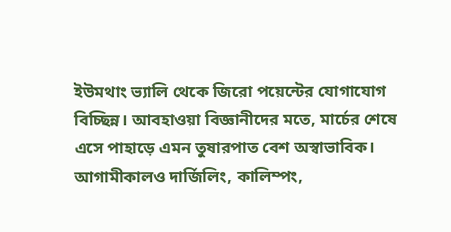ইউমথাং ভ্যালি থেকে জিরো পয়েন্টের যোগাযোগ বিচ্ছিন্ন। আবহাওয়া বিজ্ঞানীদের মতে, মার্চের শেষে এসে পাহাড়ে এমন তুষারপাত বেশ অস্বাভাবিক। আগামীকালও দার্জিলিং, কালিম্পং,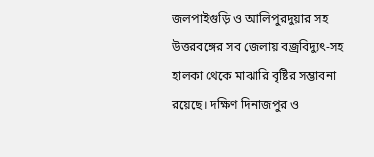জলপাইগুড়ি ও আলিপুরদুয়ার সহ উত্তরবঙ্গের সব জেলায় বজ্রবিদ্যুৎ-সহ হালকা থেকে মাঝারি বৃষ্টির সম্ভাবনা রয়েছে। দক্ষিণ দিনাজপুর ও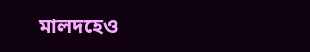মালদহেও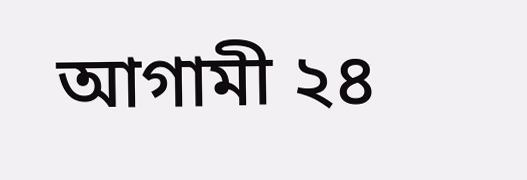আগামী ২৪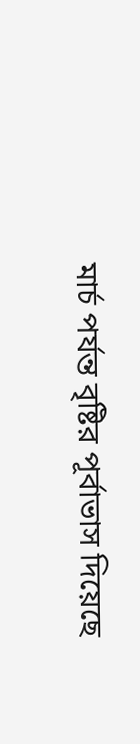মার্চ পর্যন্ত বৃষ্টির পূর্বাভাস দিয়েছে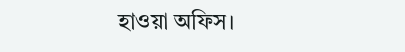হাওয়া অফিস।